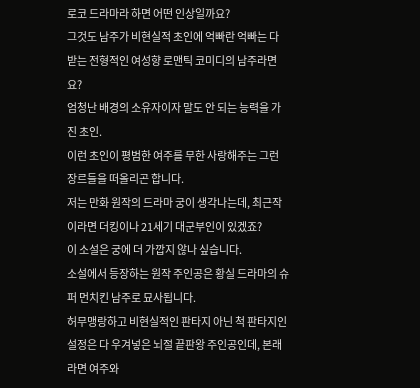로코 드라마라 하면 어떤 인상일까요?
그것도 남주가 비현실적 초인에 억빠란 억빠는 다 받는 전형적인 여성향 로맨틱 코미디의 남주라면요?
엄청난 배경의 소유자이자 말도 안 되는 능력을 가진 초인.
이런 초인이 평범한 여주를 무한 사랑해주는 그런 장르들을 떠올리곤 합니다.
저는 만화 원작의 드라마 궁이 생각나는데, 최근작이라면 더킹이나 21세기 대군부인이 있겠죠?
이 소설은 궁에 더 가깝지 않나 싶습니다.
소설에서 등장하는 원작 주인공은 황실 드라마의 슈퍼 먼치킨 남주로 묘사됩니다.
허무맹랑하고 비현실적인 판타지 아닌 척 판타지인 설정은 다 우겨넣은 뇌절 끝판왕 주인공인데, 본래라면 여주와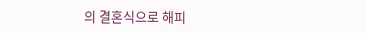의 결혼식으로 해피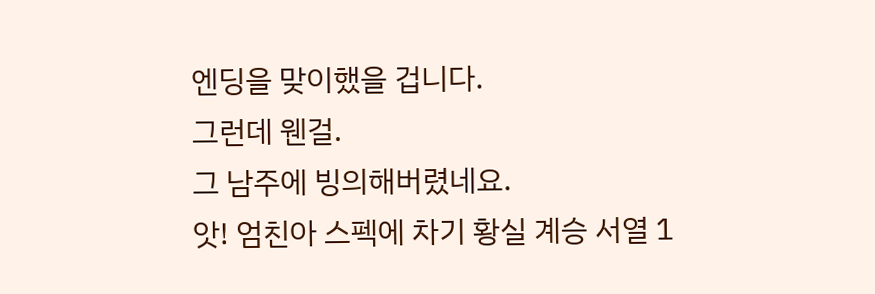엔딩을 맞이했을 겁니다.
그런데 웬걸.
그 남주에 빙의해버렸네요.
앗! 엄친아 스펙에 차기 황실 계승 서열 1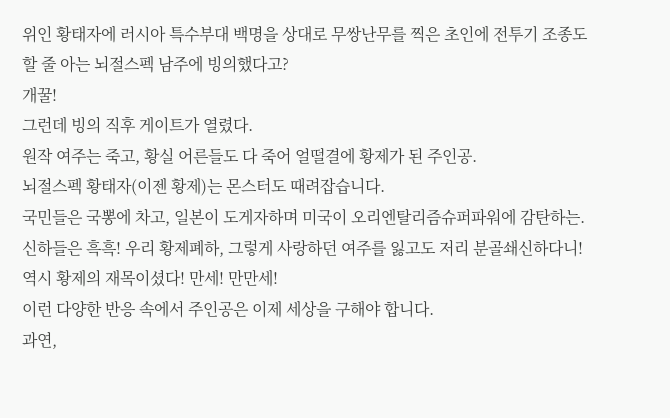위인 황태자에 러시아 특수부대 백명을 상대로 무쌍난무를 찍은 초인에 전투기 조종도 할 줄 아는 뇌절스펙 남주에 빙의했다고?
개꿀!
그런데 빙의 직후 게이트가 열렸다.
원작 여주는 죽고, 황실 어른들도 다 죽어 얼떨결에 황제가 된 주인공.
뇌절스펙 황태자(이젠 황제)는 몬스터도 때려잡습니다.
국민들은 국뽕에 차고, 일본이 도게자하며 미국이 오리엔탈리즘슈퍼파워에 감탄하는.
신하들은 흑흑! 우리 황제폐하, 그렇게 사랑하던 여주를 잃고도 저리 분골쇄신하다니!
역시 황제의 재목이셨다! 만세! 만만세!
이런 다양한 반응 속에서 주인공은 이제 세상을 구해야 합니다.
과연,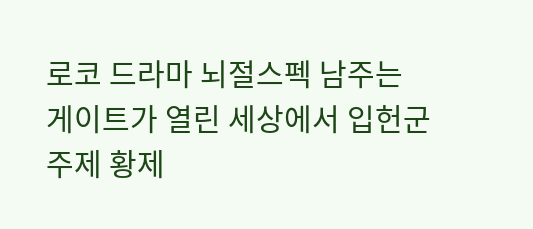로코 드라마 뇌절스펙 남주는 게이트가 열린 세상에서 입헌군주제 황제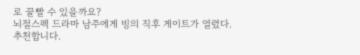로 꿀빨 수 있을까요?
뇌절스펙 드라마 남주에게 빙의 직후 게이트가 열렸다.
추천합니다.